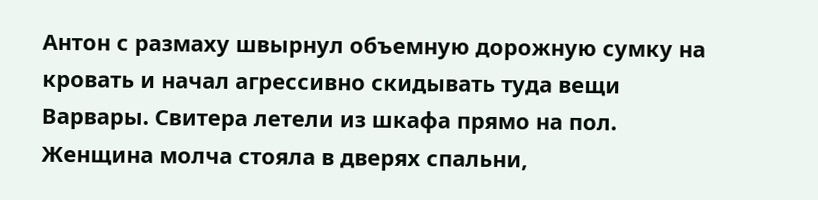Антон с размаху швырнул объемную дорожную сумку на кровать и начал агрессивно скидывать туда вещи Варвары. Свитера летели из шкафа прямо на пол. Женщина молча стояла в дверях спальни,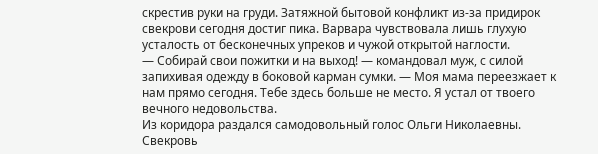скрестив руки на груди. Затяжной бытовой конфликт из-за придирок свекрови сегодня достиг пика. Варвара чувствовала лишь глухую усталость от бесконечных упреков и чужой открытой наглости.
— Собирай свои пожитки и на выход! — командовал муж, с силой запихивая одежду в боковой карман сумки. — Моя мама переезжает к нам прямо сегодня. Тебе здесь больше не место. Я устал от твоего вечного недовольства.
Из коридора раздался самодовольный голос Ольги Николаевны. Свекровь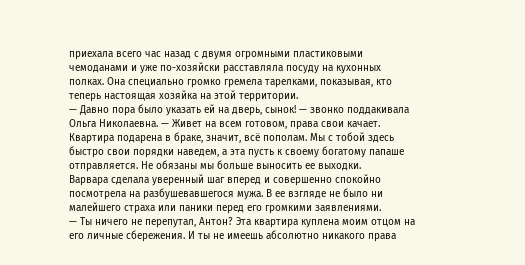приехала всего час назад с двумя огромными пластиковыми чемоданами и уже по-хозяйски расставляла посуду на кухонных полках. Она специально громко гремела тарелками, показывая, кто теперь настоящая хозяйка на этой территории.
— Давно пора было указать ей на дверь, сынок! — звонко поддакивала Ольга Николаевна. — Живет на всем готовом, права свои качает. Квартира подарена в браке, значит, всё пополам. Мы с тобой здесь быстро свои порядки наведем, а эта пусть к своему богатому папаше отправляется. Не обязаны мы больше выносить ее выходки.
Варвара сделала уверенный шаг вперед и совершенно спокойно посмотрела на разбушевавшегося мужа. В ее взгляде не было ни малейшего страха или паники перед его громкими заявлениями.
— Ты ничего не перепутал, Антон? Эта квартира куплена моим отцом на его личные сбережения. И ты не имеешь абсолютно никакого права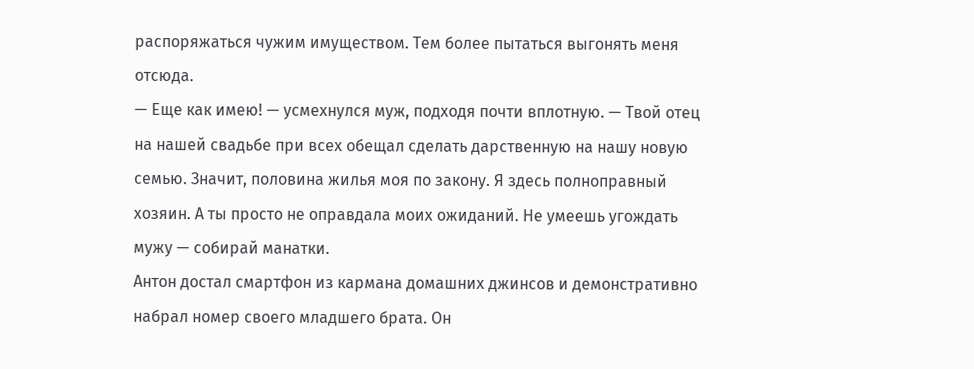распоряжаться чужим имуществом. Тем более пытаться выгонять меня отсюда.
— Еще как имею! — усмехнулся муж, подходя почти вплотную. — Твой отец на нашей свадьбе при всех обещал сделать дарственную на нашу новую семью. Значит, половина жилья моя по закону. Я здесь полноправный хозяин. А ты просто не оправдала моих ожиданий. Не умеешь угождать мужу — собирай манатки.
Антон достал смартфон из кармана домашних джинсов и демонстративно набрал номер своего младшего брата. Он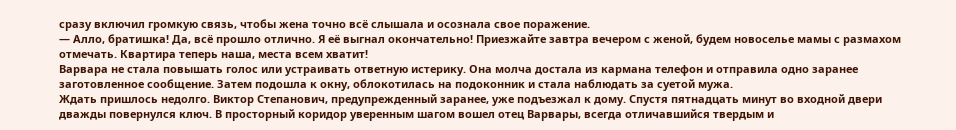сразу включил громкую связь, чтобы жена точно всё слышала и осознала свое поражение.
— Алло, братишка! Да, всё прошло отлично. Я её выгнал окончательно! Приезжайте завтра вечером с женой, будем новоселье мамы с размахом отмечать. Квартира теперь наша, места всем хватит!
Варвара не стала повышать голос или устраивать ответную истерику. Она молча достала из кармана телефон и отправила одно заранее заготовленное сообщение. Затем подошла к окну, облокотилась на подоконник и стала наблюдать за суетой мужа.
Ждать пришлось недолго. Виктор Степанович, предупрежденный заранее, уже подъезжал к дому. Спустя пятнадцать минут во входной двери дважды повернулся ключ. В просторный коридор уверенным шагом вошел отец Варвары, всегда отличавшийся твердым и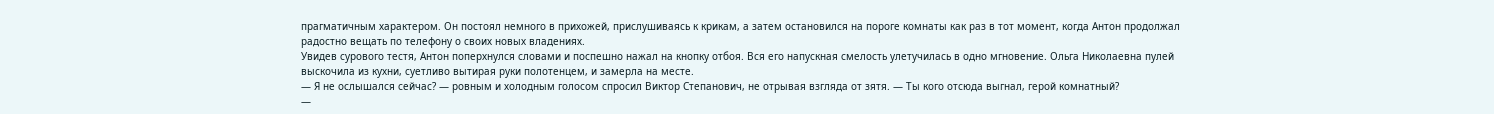прагматичным характером. Он постоял немного в прихожей, прислушиваясь к крикам, а затем остановился на пороге комнаты как раз в тот момент, когда Антон продолжал радостно вещать по телефону о своих новых владениях.
Увидев сурового тестя, Антон поперхнулся словами и поспешно нажал на кнопку отбоя. Вся его напускная смелость улетучилась в одно мгновение. Ольга Николаевна пулей выскочила из кухни, суетливо вытирая руки полотенцем, и замерла на месте.
— Я не ослышался сейчас? — ровным и холодным голосом спросил Виктор Степанович, не отрывая взгляда от зятя. — Ты кого отсюда выгнал, герой комнатный?
—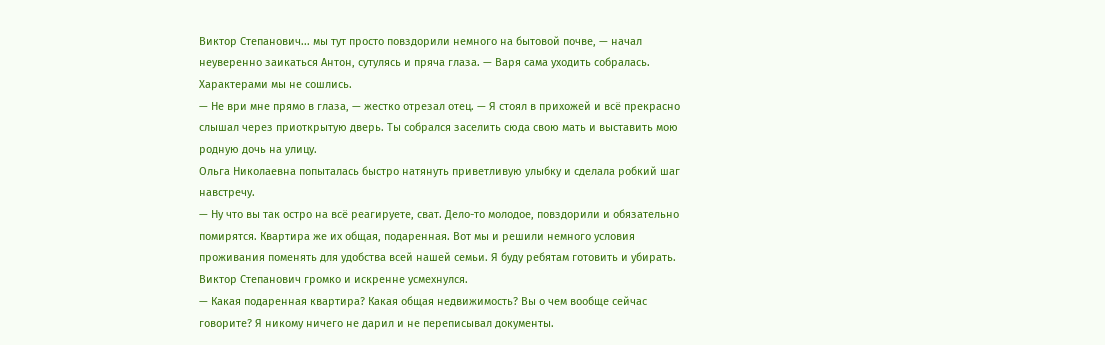Виктор Степанович... мы тут просто повздорили немного на бытовой почве, — начал неуверенно заикаться Антон, сутулясь и пряча глаза. — Варя сама уходить собралась. Характерами мы не сошлись.
— Не ври мне прямо в глаза, — жестко отрезал отец. — Я стоял в прихожей и всё прекрасно слышал через приоткрытую дверь. Ты собрался заселить сюда свою мать и выставить мою родную дочь на улицу.
Ольга Николаевна попыталась быстро натянуть приветливую улыбку и сделала робкий шаг навстречу.
— Ну что вы так остро на всё реагируете, сват. Дело-то молодое, повздорили и обязательно помирятся. Квартира же их общая, подаренная. Вот мы и решили немного условия проживания поменять для удобства всей нашей семьи. Я буду ребятам готовить и убирать.
Виктор Степанович громко и искренне усмехнулся.
— Какая подаренная квартира? Какая общая недвижимость? Вы о чем вообще сейчас говорите? Я никому ничего не дарил и не переписывал документы.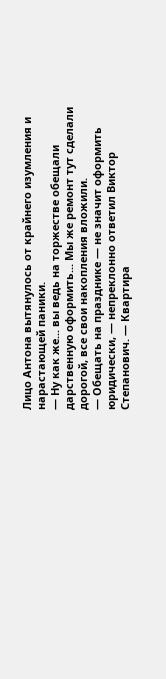Лицо Антона вытянулось от крайнего изумления и нарастающей паники.
— Ну как же... вы ведь на торжестве обещали дарственную оформить... Мы же ремонт тут сделали дорогой, все свои накопления вложили.
— Обещать на празднике — не значит оформить юридически, — непреклонно ответил Виктор Степанович. — Квартира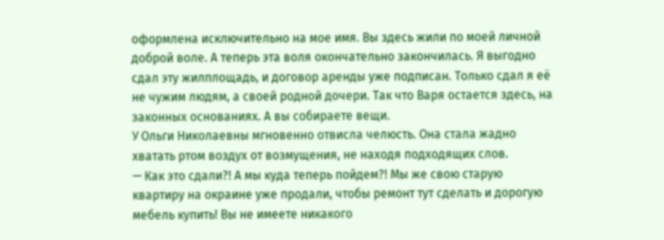оформлена исключительно на мое имя. Вы здесь жили по моей личной доброй воле. А теперь эта воля окончательно закончилась. Я выгодно сдал эту жилплощадь, и договор аренды уже подписан. Только сдал я её не чужим людям, а своей родной дочери. Так что Варя остается здесь, на законных основаниях. А вы собираете вещи.
У Ольги Николаевны мгновенно отвисла челюсть. Она стала жадно хватать ртом воздух от возмущения, не находя подходящих слов.
— Как это сдали?! А мы куда теперь пойдем?! Мы же свою старую квартиру на окраине уже продали, чтобы ремонт тут сделать и дорогую мебель купить! Вы не имеете никакого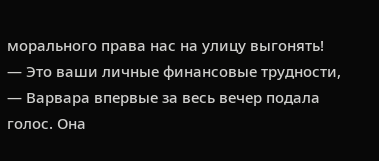морального права нас на улицу выгонять!
— Это ваши личные финансовые трудности, — Варвара впервые за весь вечер подала голос. Она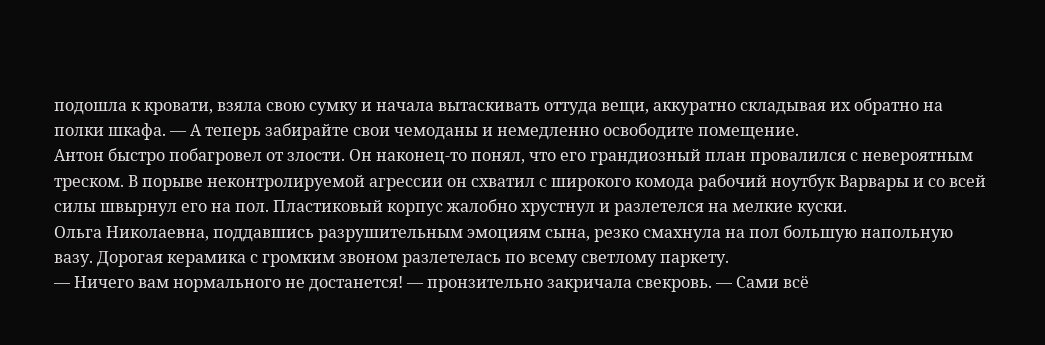подошла к кровати, взяла свою сумку и начала вытаскивать оттуда вещи, аккуратно складывая их обратно на полки шкафа. — А теперь забирайте свои чемоданы и немедленно освободите помещение.
Антон быстро побагровел от злости. Он наконец-то понял, что его грандиозный план провалился с невероятным треском. В порыве неконтролируемой агрессии он схватил с широкого комода рабочий ноутбук Варвары и со всей силы швырнул его на пол. Пластиковый корпус жалобно хрустнул и разлетелся на мелкие куски.
Ольга Николаевна, поддавшись разрушительным эмоциям сына, резко смахнула на пол большую напольную вазу. Дорогая керамика с громким звоном разлетелась по всему светлому паркету.
— Ничего вам нормального не достанется! — пронзительно закричала свекровь. — Сами всё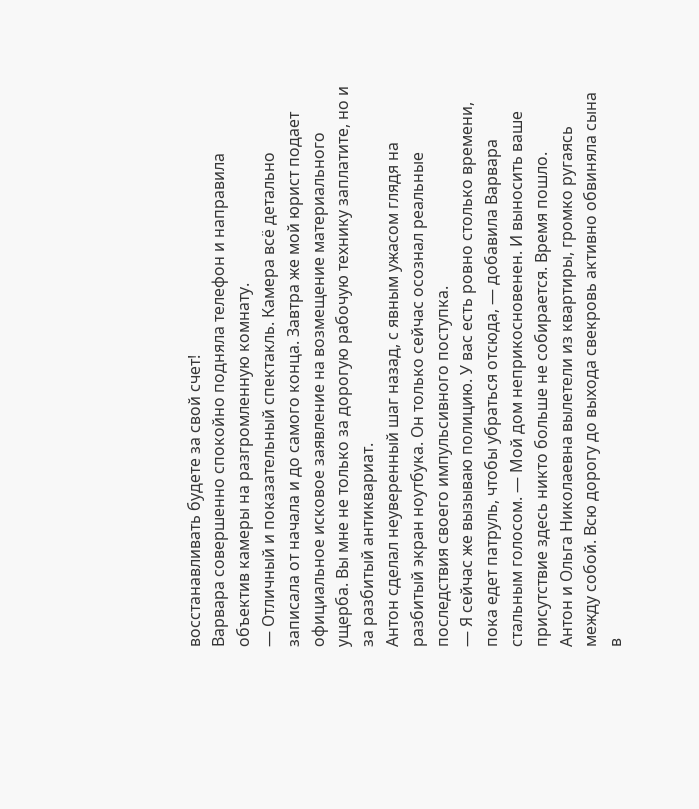восстанавливать будете за свой счет!
Варвара совершенно спокойно подняла телефон и направила объектив камеры на разгромленную комнату.
— Отличный и показательный спектакль. Камера всё детально записала от начала и до самого конца. Завтра же мой юрист подает официальное исковое заявление на возмещение материального ущерба. Вы мне не только за дорогую рабочую технику заплатите, но и за разбитый антиквариат.
Антон сделал неуверенный шаг назад, с явным ужасом глядя на разбитый экран ноутбука. Он только сейчас осознал реальные последствия своего импульсивного поступка.
— Я сейчас же вызываю полицию. У вас есть ровно столько времени, пока едет патруль, чтобы убраться отсюда, — добавила Варвара стальным голосом. — Мой дом неприкосновенен. И выносить ваше присутствие здесь никто больше не собирается. Время пошло.
Антон и Ольга Николаевна вылетели из квартиры, громко ругаясь между собой. Всю дорогу до выхода свекровь активно обвиняла сына в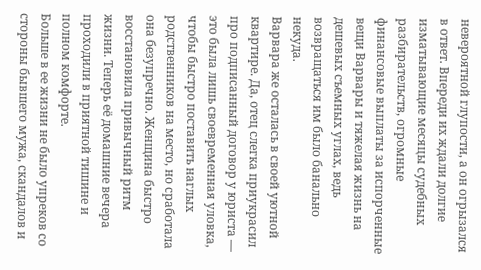невероятной глупости, а он огрызался в ответ. Впереди их ждали долгие изматывающие месяцы судебных разбирательств, огромные финансовые выплаты за испорченные вещи Варвары и тяжелая жизнь на дешевых съемных углах, ведь возвращаться им было банально некуда.
Варвара же осталась в своей уютной квартире. Да, отец слегка приукрасил про подписанный договор у юриста — это была лишь своевременная уловка, чтобы быстро поставить наглых родственников на место, но сработала она безупречно. Женщина быстро восстановила привычный ритм жизни. Теперь её домашние вечера проходили в приятной тишине и полном комфорте.
Больше в ее жизни не было упреков со стороны бывшего мужа, скандалов и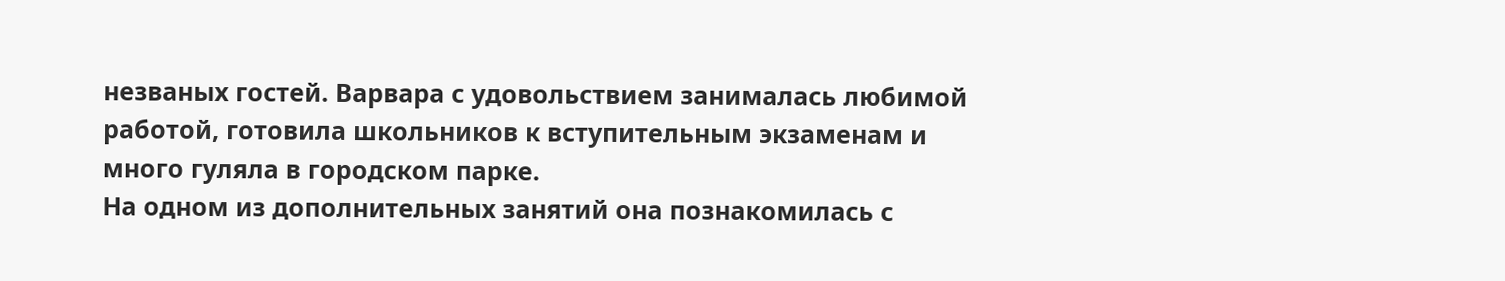незваных гостей. Варвара с удовольствием занималась любимой работой, готовила школьников к вступительным экзаменам и много гуляла в городском парке.
На одном из дополнительных занятий она познакомилась с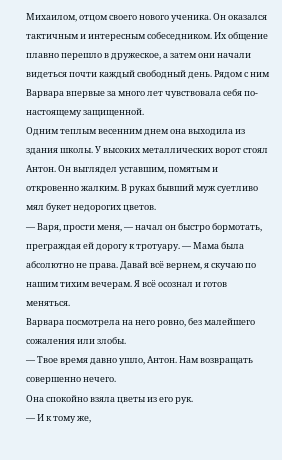Михаилом, отцом своего нового ученика. Он оказался тактичным и интересным собеседником. Их общение плавно перешло в дружеское, а затем они начали видеться почти каждый свободный день. Рядом с ним Варвара впервые за много лет чувствовала себя по-настоящему защищенной.
Одним теплым весенним днем она выходила из здания школы. У высоких металлических ворот стоял Антон. Он выглядел уставшим, помятым и откровенно жалким. В руках бывший муж суетливо мял букет недорогих цветов.
— Варя, прости меня, — начал он быстро бормотать, преграждая ей дорогу к тротуару. — Мама была абсолютно не права. Давай всё вернем, я скучаю по нашим тихим вечерам. Я всё осознал и готов меняться.
Варвара посмотрела на него ровно, без малейшего сожаления или злобы.
— Твое время давно ушло, Антон. Нам возвращать совершенно нечего.
Она спокойно взяла цветы из его рук.
— И к тому же,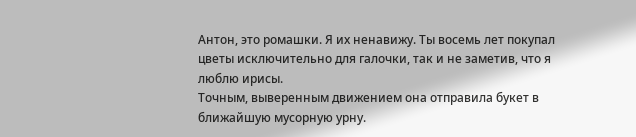Антон, это ромашки. Я их ненавижу. Ты восемь лет покупал цветы исключительно для галочки, так и не заметив, что я люблю ирисы.
Точным, выверенным движением она отправила букет в ближайшую мусорную урну.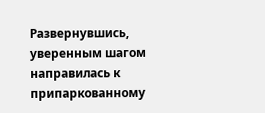Развернувшись, уверенным шагом направилась к припаркованному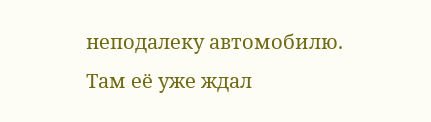неподалеку автомобилю.
Там её уже ждал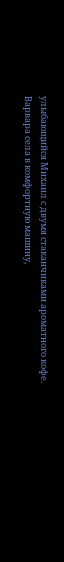улыбающийся Михаил с двумя стаканчиками ароматного кофе. Варвара села в комфортную машину,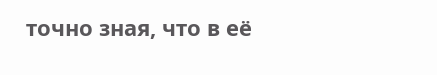точно зная, что в её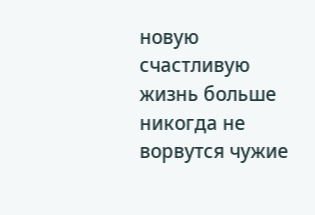новую счастливую жизнь больше никогда не ворвутся чужие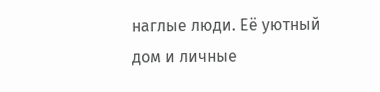наглые люди. Её уютный дом и личные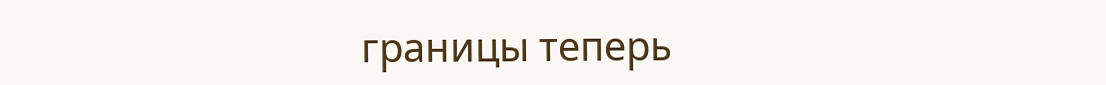границы теперь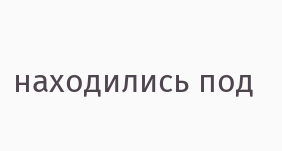находились под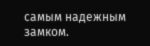самым надежным замком.